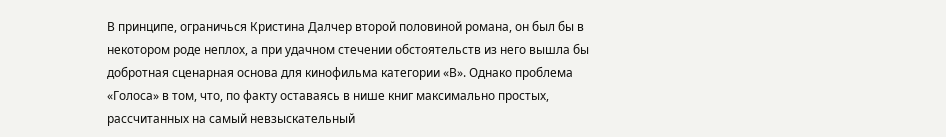В принципе, ограничься Кристина Далчер второй половиной романа, он был бы в некотором роде неплох, а при удачном стечении обстоятельств из него вышла бы добротная сценарная основа для кинофильма категории «B». Однако проблема «Голоса» в том, что, по факту оставаясь в нише книг максимально простых, рассчитанных на самый невзыскательный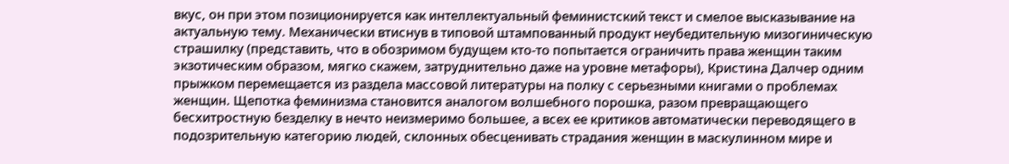вкус, он при этом позиционируется как интеллектуальный феминистский текст и смелое высказывание на актуальную тему. Механически втиснув в типовой штампованный продукт неубедительную мизогиническую страшилку (представить, что в обозримом будущем кто-то попытается ограничить права женщин таким экзотическим образом, мягко скажем, затруднительно даже на уровне метафоры), Кристина Далчер одним прыжком перемещается из раздела массовой литературы на полку с серьезными книгами о проблемах женщин. Щепотка феминизма становится аналогом волшебного порошка, разом превращающего бесхитростную безделку в нечто неизмеримо большее, а всех ее критиков автоматически переводящего в подозрительную категорию людей, склонных обесценивать страдания женщин в маскулинном мире и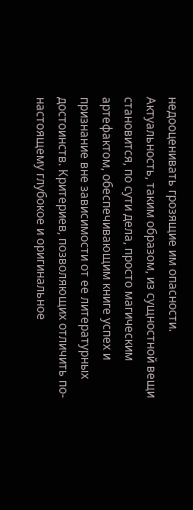недооценивать грозящие им опасности.
Актуальность, таким образом, из сущностной вещи становится, по сути дела, просто магическим артефактом, обеспечивающим книге успех и признание вне зависимости от ее литературных достоинств. Критериев, позволяющих отличить по-настоящему глубокое и оригинальное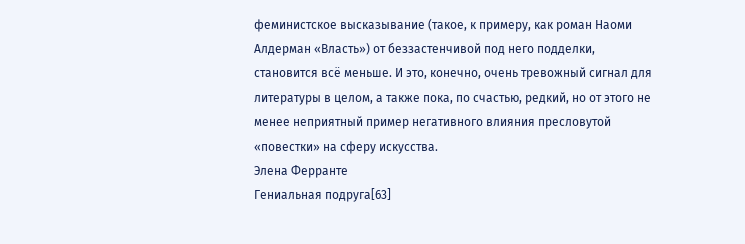феминистское высказывание (такое, к примеру, как роман Наоми Алдерман «Власть») от беззастенчивой под него подделки, становится всё меньше. И это, конечно, очень тревожный сигнал для литературы в целом, а также пока, по счастью, редкий, но от этого не менее неприятный пример негативного влияния пресловутой «повестки» на сферу искусства.
Элена Ферранте
Гениальная подруга[63]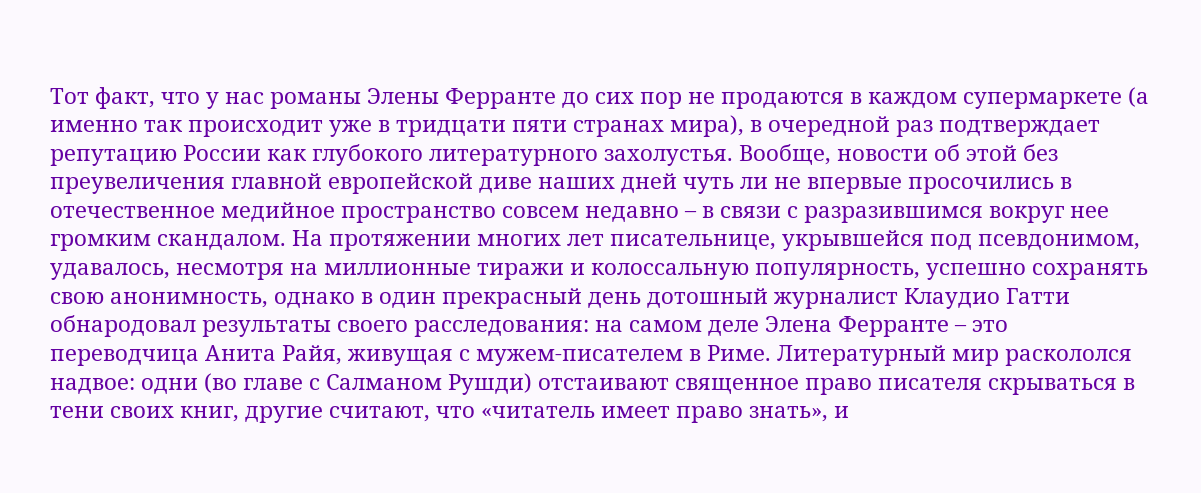Тот факт, что у нас романы Элены Ферранте до сих пор не продаются в каждом супермаркете (а именно так происходит уже в тридцати пяти странах мира), в очередной раз подтверждает репутацию России как глубокого литературного захолустья. Вообще, новости об этой без преувеличения главной европейской диве наших дней чуть ли не впервые просочились в отечественное медийное пространство совсем недавно – в связи с разразившимся вокруг нее громким скандалом. На протяжении многих лет писательнице, укрывшейся под псевдонимом, удавалось, несмотря на миллионные тиражи и колоссальную популярность, успешно сохранять свою анонимность, однако в один прекрасный день дотошный журналист Клаудио Гатти обнародовал результаты своего расследования: на самом деле Элена Ферранте – это переводчица Анита Райя, живущая с мужем-писателем в Риме. Литературный мир раскололся надвое: одни (во главе с Салманом Рушди) отстаивают священное право писателя скрываться в тени своих книг, другие считают, что «читатель имеет право знать», и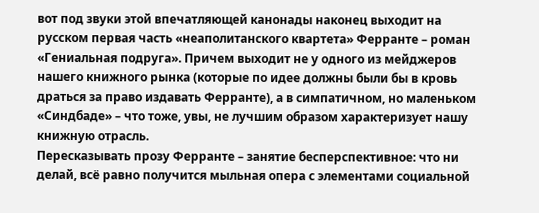вот под звуки этой впечатляющей канонады наконец выходит на русском первая часть «неаполитанского квартета» Ферранте – роман «Гениальная подруга». Причем выходит не у одного из мейджеров нашего книжного рынка (которые по идее должны были бы в кровь драться за право издавать Ферранте), а в симпатичном, но маленьком «Синдбаде» – что тоже, увы, не лучшим образом характеризует нашу книжную отрасль.
Пересказывать прозу Ферранте – занятие бесперспективное: что ни делай, всё равно получится мыльная опера с элементами социальной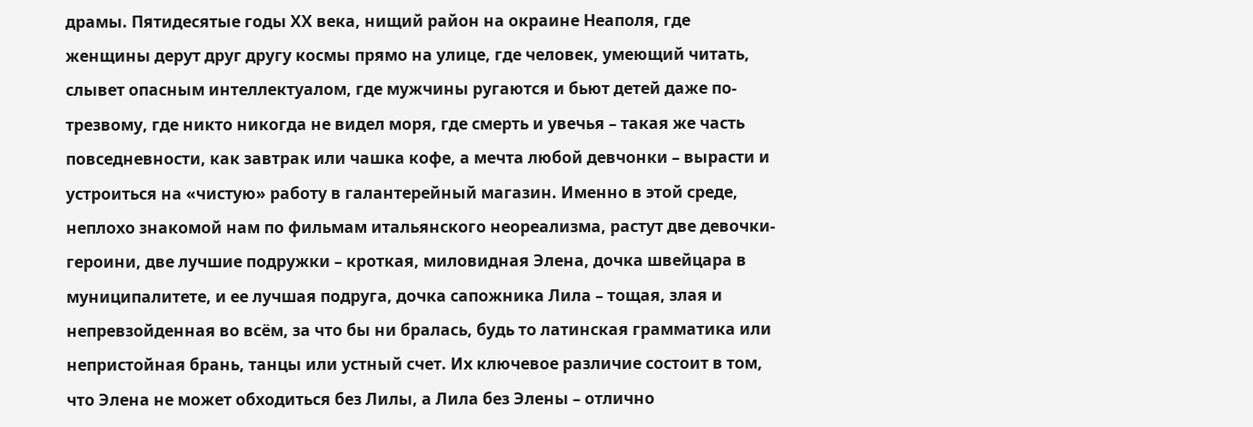драмы. Пятидесятые годы ХХ века, нищий район на окраине Неаполя, где женщины дерут друг другу космы прямо на улице, где человек, умеющий читать, слывет опасным интеллектуалом, где мужчины ругаются и бьют детей даже по-трезвому, где никто никогда не видел моря, где смерть и увечья – такая же часть повседневности, как завтрак или чашка кофе, а мечта любой девчонки – вырасти и устроиться на «чистую» работу в галантерейный магазин. Именно в этой среде, неплохо знакомой нам по фильмам итальянского неореализма, растут две девочки-героини, две лучшие подружки – кроткая, миловидная Элена, дочка швейцара в муниципалитете, и ее лучшая подруга, дочка сапожника Лила – тощая, злая и непревзойденная во всём, за что бы ни бралась, будь то латинская грамматика или непристойная брань, танцы или устный счет. Их ключевое различие состоит в том, что Элена не может обходиться без Лилы, а Лила без Элены – отлично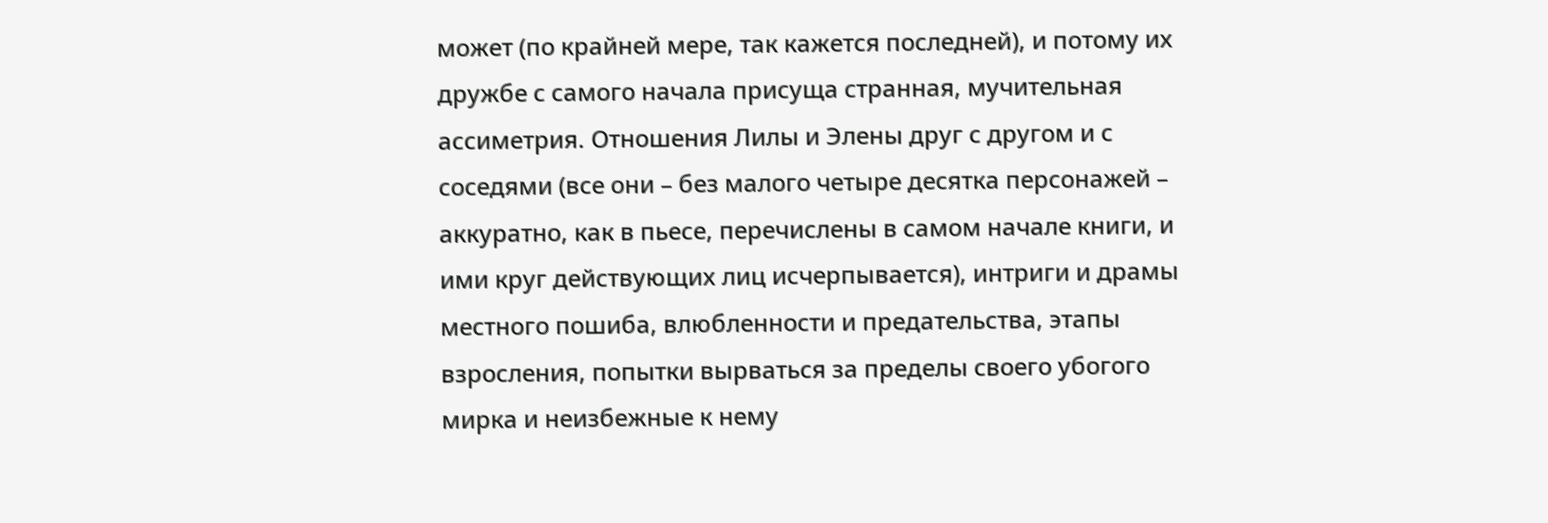может (по крайней мере, так кажется последней), и потому их дружбе с самого начала присуща странная, мучительная ассиметрия. Отношения Лилы и Элены друг с другом и с соседями (все они – без малого четыре десятка персонажей – аккуратно, как в пьесе, перечислены в самом начале книги, и ими круг действующих лиц исчерпывается), интриги и драмы местного пошиба, влюбленности и предательства, этапы взросления, попытки вырваться за пределы своего убогого мирка и неизбежные к нему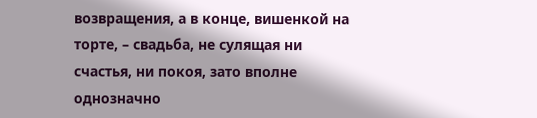возвращения, а в конце, вишенкой на торте, – свадьба, не сулящая ни счастья, ни покоя, зато вполне однозначно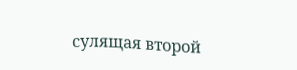сулящая второй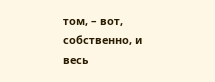том, – вот, собственно, и весь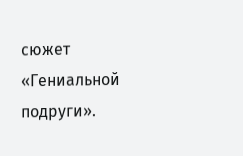сюжет «Гениальной подруги».